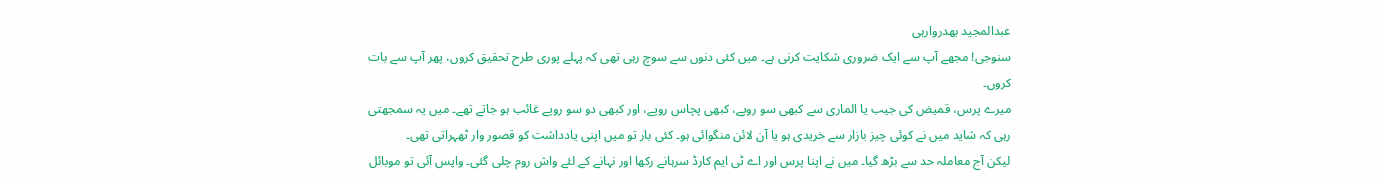عبدالمجید بھدروارہی
سنوجی! مجھے آپ سے ایک ضروری شکایت کرنی ہے۔ میں کئی دنوں سے سوچ رہی تھی کہ پہلے پوری طرح تحقیق کروں، پھر آپ سے بات کروں۔
میرے پرس، قمیض کی جیب یا الماری سے کبھی سو روپے، کبھی پچاس روپے، اور کبھی دو سو روپے غائب ہو جاتے تھے۔ میں یہ سمجھتی رہی کہ شاید میں نے کوئی چیز بازار سے خریدی ہو یا آن لائن منگوائی ہو۔ کئی بار تو میں اپنی یادداشت کو قصور وار ٹھہراتی تھی۔
لیکن آج معاملہ حد سے بڑھ گیا۔ میں نے اپنا پرس اور اے ٹی ایم کارڈ سرہانے رکھا اور نہانے کے لئے واش روم چلی گئی۔ واپس آئی تو موبائل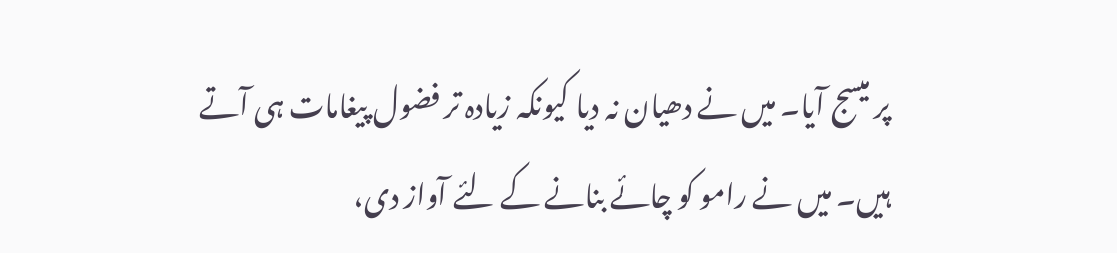پر میسج آیا۔ میں نے دھیان نہ دیا کیونکہ زیادہ تر فضول پیغامات ہی آتے ہیں۔ میں نے رامو کو چائے بنانے کے لئے آواز دی،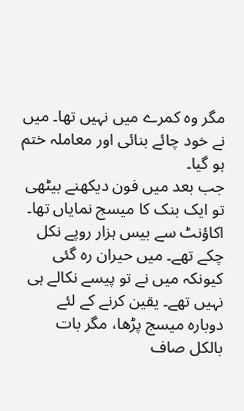مگر وہ کمرے میں نہیں تھا۔ میں نے خود چائے بنائی اور معاملہ ختم ہو گیا۔
جب بعد میں فون دیکھنے بیٹھی تو ایک بنک کا میسج نمایاں تھا۔ اکاؤنٹ سے بیس ہزار روپے نکل چکے تھے۔ میں حیران رہ گئی کیونکہ میں نے تو پیسے نکالے ہی نہیں تھے۔ یقین کرنے کے لئے دوبارہ میسج پڑھا، مگر بات بالکل صاف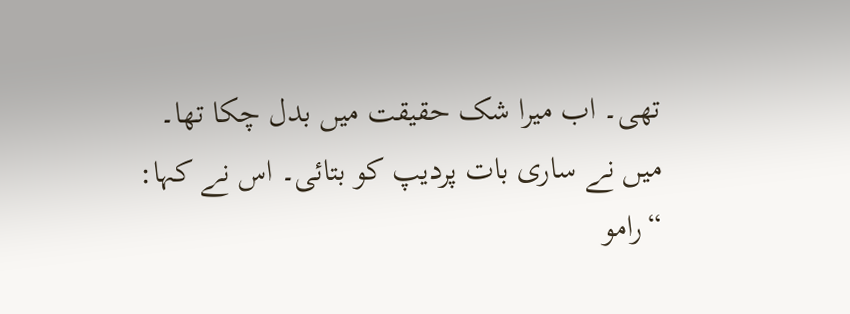تھی۔ اب میرا شک حقیقت میں بدل چکا تھا۔
میں نے ساری بات پردیپ کو بتائی۔ اس نے کہا:
“رامو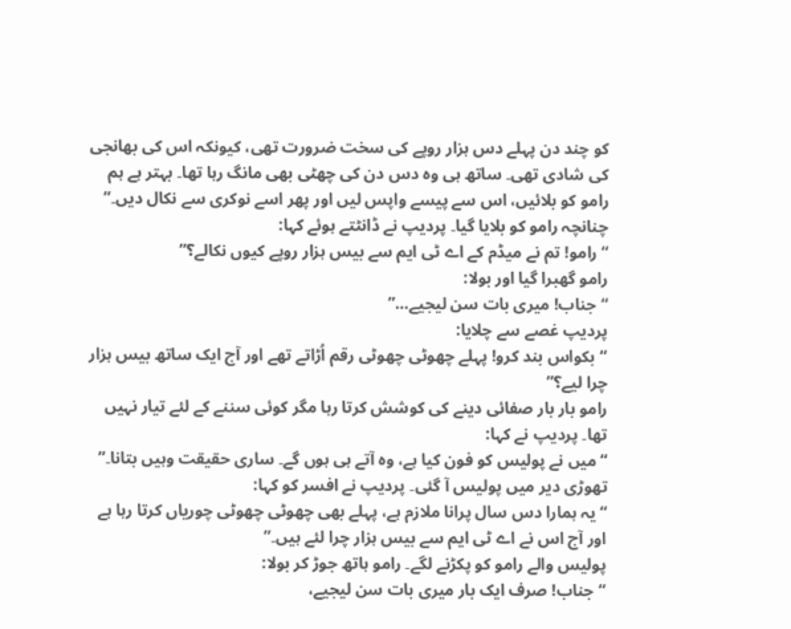کو چند دن پہلے دس ہزار روپے کی سخت ضرورت تھی، کیونکہ اس کی بھانجی کی شادی تھی۔ ساتھ ہی وہ دس دن کی چھٹی بھی مانگ رہا تھا۔ بہتر ہے ہم رامو کو بلائیں، اس سے پیسے واپس لیں اور پھر اسے نوکری سے نکال دیں۔”
چنانچہ رامو کو بلایا گیا۔ پردیپ نے ڈانٹتے ہوئے کہا:
“رامو! تم نے میڈم کے اے ٹی ایم سے بیس ہزار روپے کیوں نکالے؟”
رامو گھبرا گیا اور بولا:
“جناب! میری بات سن لیجیے…”
پردیپ غصے سے چلایا:
“بکواس بند کرو! پہلے چھوٹی چھوٹی رقم اُڑاتے تھے اور آج ایک ساتھ بیس ہزار چرا لیے؟”
رامو بار بار صفائی دینے کی کوشش کرتا رہا مگر کوئی سننے کے لئے تیار نہیں تھا۔ پردیپ نے کہا:
“میں نے پولیس کو فون کیا ہے، وہ آتے ہی ہوں گے۔ ساری حقیقت وہیں بتانا۔”
تھوڑی دیر میں پولیس آ گئی۔ پردیپ نے افسر کو کہا:
“یہ ہمارا دس سال پرانا ملازم ہے، پہلے بھی چھوٹی چھوٹی چوریاں کرتا رہا ہے اور آج اس نے اے ٹی ایم سے بیس ہزار چرا لئے ہیں۔”
پولیس والے رامو کو پکڑنے لگے۔ رامو ہاتھ جوڑ کر بولا:
“جناب! صرف ایک بار میری بات سن لیجیے،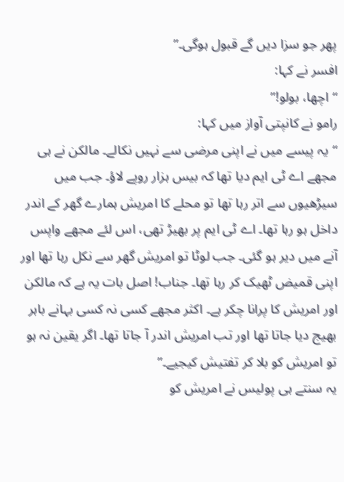پھر جو سزا دیں گے قبول ہوگی۔”
افسر نے کہا:
“اچھا، بولو!”
رامو نے کانپتی آواز میں کہا:
“یہ پیسے میں نے اپنی مرضی سے نہیں نکالے۔ مالکن نے ہی مجھے اے ٹی ایم دیا تھا کہ بیس ہزار روپے لاؤ۔ جب میں سیڑھیوں سے اتر رہا تھا تو محلے کا امریش ہمارے گھر کے اندر داخل ہو رہا تھا۔ اے ٹی ایم پر بھیڑ تھی، اس لئے مجھے واپس آنے میں دیر ہو گئی۔ جب لوٹا تو امریش گھر سے نکل رہا تھا اور اپنی قمیض ٹھیک کر رہا تھا۔ جناب! اصل بات یہ ہے کہ مالکن اور امریش کا پرانا چکر ہے۔ اکثر مجھے کسی نہ کسی بہانے باہر بھیج دیا جاتا تھا اور تب امریش اندر آ جاتا تھا۔ اگر یقین نہ ہو تو امریش کو بلا کر تفتیش کیجیے۔”
یہ سنتے ہی پولیس نے امریش کو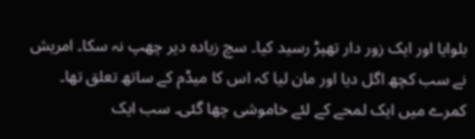بلوایا اور ایک زور دار تھپڑ رسید کیا۔ سچ زیادہ دیر چھپ نہ سکا۔ امریش نے سب کچھ اگل دیا اور مان لیا کہ اس کا میڈم کے ساتھ تعلق تھا۔
کمرے میں ایک لمحے کے لئے خاموشی چھا گئی۔ سب ایک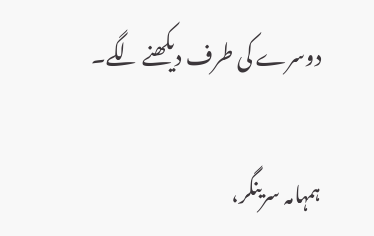دوسرے کی طرف دیکھنے لگے۔

ہمہامہ سرینگر،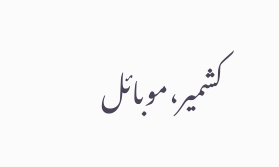کشمیر،موبائل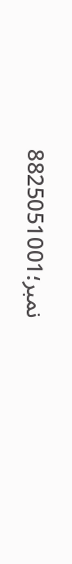نمبر؛8825051001